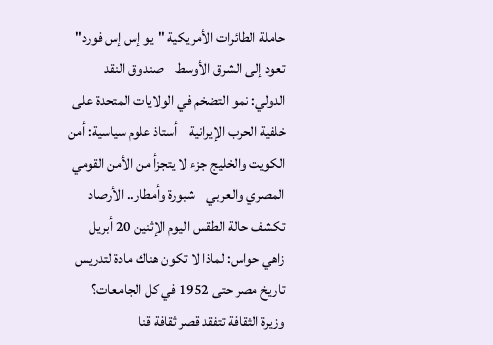حاملة الطائرات الأمريكية "يو إس إس فورد" تعود إلى الشرق الأوسط    صندوق النقد الدولي: نمو التضخم في الولايات المتحدة على خلفية الحرب الإيرانية    أستاذ علوم سياسية: أمن الكويت والخليج جزء لا يتجزأ من الأمن القومي المصري والعربي    شبورة وأمطار.. الأرصاد تكشف حالة الطقس اليوم الإثنين 20 أبريل    زاهي حواس: لماذا لا تكون هناك مادة لتدريس تاريخ مصر حتى 1952 في كل الجامعات؟    وزيرة الثقافة تتفقد قصر ثقافة قنا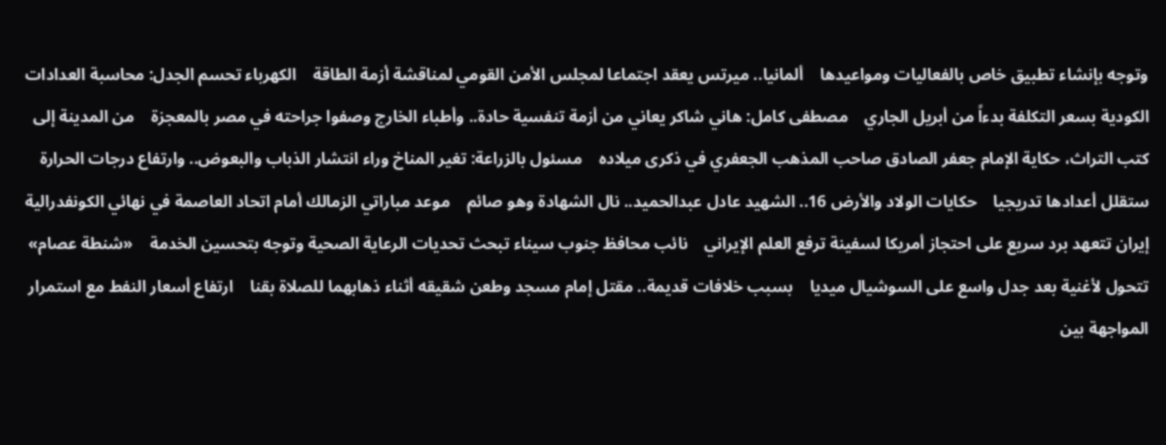وتوجه بإنشاء تطبيق خاص بالفعاليات ومواعيدها    ألمانيا.. ميرتس يعقد اجتماعا لمجلس الأمن القومي لمناقشة أزمة الطاقة    الكهرباء تحسم الجدل: محاسبة العدادات الكودية بسعر التكلفة بدءاً من أبريل الجاري    مصطفى كامل: هاني شاكر يعاني من أزمة تنفسية حادة.. وأطباء الخارج وصفوا جراحته في مصر بالمعجزة    من المدينة إلى كتب التراث، حكاية الإمام جعفر الصادق صاحب المذهب الجعفري في ذكرى ميلاده    مسئول بالزراعة: تغير المناخ وراء انتشار الذباب والبعوض.. وارتفاع درجات الحرارة ستقلل أعدادها تدريجيا    حكايات الولاد والأرض 16.. الشهيد عادل عبدالحميد.. نال الشهادة وهو صائم    موعد مباراتي الزمالك أمام اتحاد العاصمة في نهائي الكونفدرالية    إيران تتعهد برد سريع على احتجاز أمريكا لسفينة ترفع العلم الإيراني    نائب محافظ جنوب سيناء تبحث تحديات الرعاية الصحية وتوجه بتحسين الخدمة    «شنطة عصام» تتحول لأغنية بعد جدل واسع على السوشيال ميديا    بسبب خلافات قديمة.. مقتل إمام مسجد وطعن شقيقه أثناء ذهابهما للصلاة بقنا    ارتفاع أسعار النفط مع استمرار المواجهة بين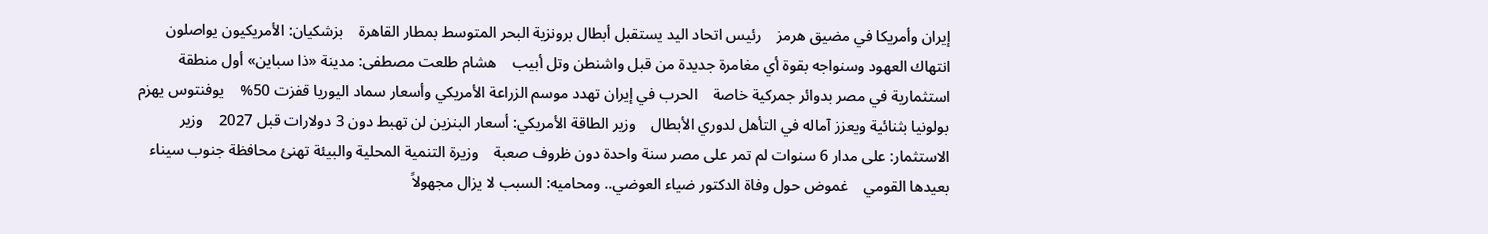إيران وأمريكا في مضيق هرمز    رئيس اتحاد اليد يستقبل أبطال برونزية البحر المتوسط بمطار القاهرة    بزشكيان: الأمريكيون يواصلون انتهاك العهود وسنواجه بقوة أي مغامرة جديدة من قبل واشنطن وتل أبيب    هشام طلعت مصطفى: مدينة «ذا سباين» أول منطقة استثمارية في مصر بدوائر جمركية خاصة    الحرب في إيران تهدد موسم الزراعة الأمريكي وأسعار سماد اليوريا قفزت 50%    يوفنتوس يهزم بولونيا بثنائية ويعزز آماله في التأهل لدوري الأبطال    وزير الطاقة الأمريكي: أسعار البنزين لن تهبط دون 3 دولارات قبل 2027    وزير الاستثمار: على مدار 6 سنوات لم تمر على مصر سنة واحدة دون ظروف صعبة    وزيرة التنمية المحلية والبيئة تهنئ محافظة جنوب سيناء بعيدها القومي    غموض حول وفاة الدكتور ضياء العوضي.. ومحاميه: السبب لا يزال مجهولاً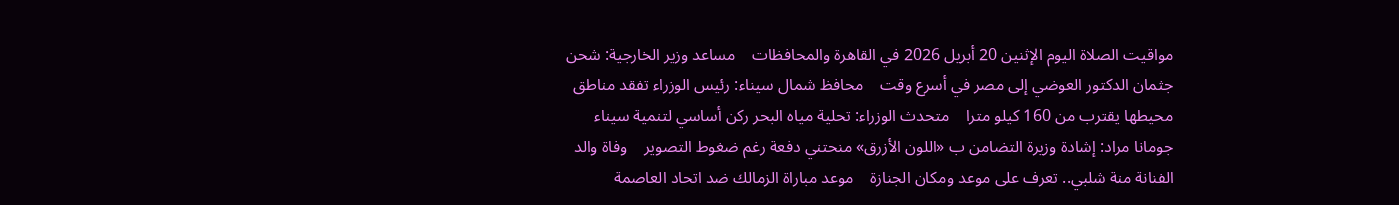مواقيت الصلاة اليوم الإثنين 20 أبريل 2026 في القاهرة والمحافظات    مساعد وزير الخارجية: شحن جثمان الدكتور العوضي إلى مصر في أسرع وقت    محافظ شمال سيناء: رئيس الوزراء تفقد مناطق محيطها يقترب من 160 كيلو مترا    متحدث الوزراء: تحلية مياه البحر ركن أساسي لتنمية سيناء    جومانا مراد: إشادة وزيرة التضامن ب «اللون الأزرق» منحتني دفعة رغم ضغوط التصوير    وفاة والد الفنانة منة شلبي.. تعرف على موعد ومكان الجنازة    موعد مباراة الزمالك ضد اتحاد العاصمة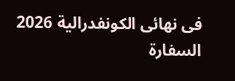فى نهائى الكونفدرالية 2026    السفارة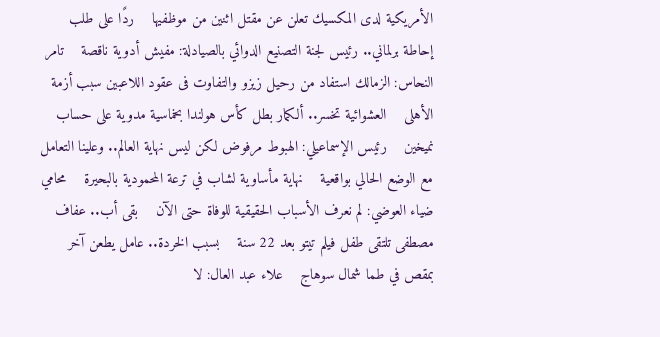الأمريكية لدى المكسيك تعلن عن مقتل اثنين من موظفيها    ردًا على طلب إحاطة برلماني.. رئيس لجنة التصنيع الدوائي بالصيادلة: مفيش أدوية ناقصة    تامر النحاس: الزمالك استفاد من رحيل زيزو والتفاوت فى عقود اللاعبين سبب أزمة الأهلى    العشوائية تخسر.. ألكمار بطل كأس هولندا بخماسية مدوية على حساب نميخين    رئيس الإسماعيلي: الهبوط مرفوض لكن ليس نهاية العالم.. وعلينا التعامل مع الوضع الحالي بواقعية    نهاية مأساوية لشاب في ترعة المحمودية بالبحيرة    محامي ضياء العوضي: لم نعرف الأسباب الحقيقية للوفاة حتى الآن    بقى أب.. عفاف مصطفى تلتقى طفل فيلم تيتو بعد 22 سنة    بسبب الخردة.. عامل يطعن آخر بمقص في طما شمال سوهاج    علاء عبد العال: لا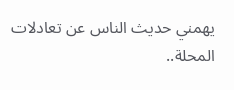يهمني حديث الناس عن تعادلات المحلة..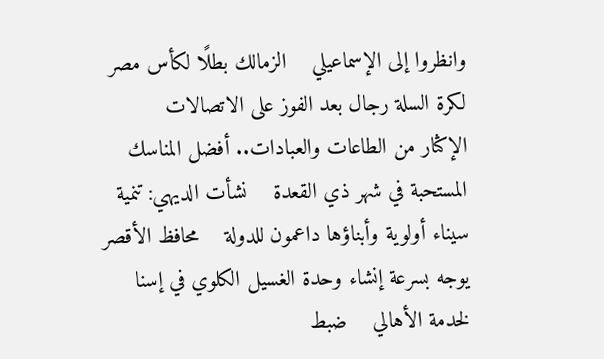وانظروا إلى الإسماعيلي    الزمالك بطلًا لكأس مصر لكرة السلة رجال بعد الفوز على الاتصالات    الإكثار من الطاعات والعبادات.. أفضل المناسك المستحبة في شهر ذي القعدة    نشأت الديهي: تنمية سيناء أولوية وأبناؤها داعمون للدولة    محافظ الأقصر يوجه بسرعة إنشاء وحدة الغسيل الكلوي في إسنا لخدمة الأهالي    ضبط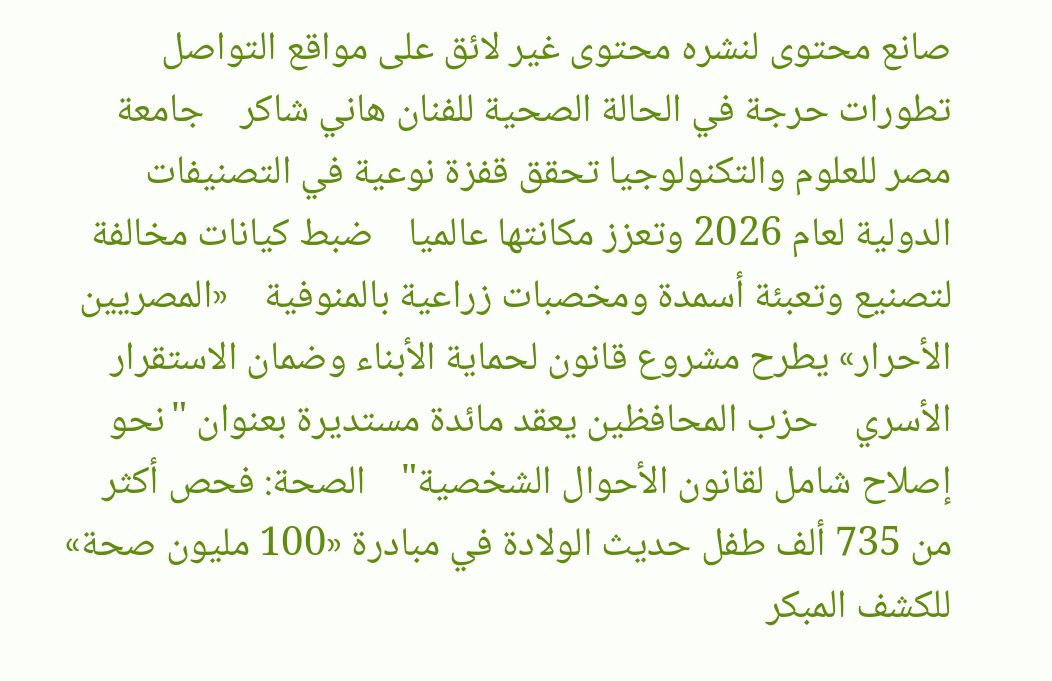صانع محتوى لنشره محتوى غير لائق على مواقع التواصل    تطورات حرجة في الحالة الصحية للفنان هاني شاكر    جامعة مصر للعلوم والتكنولوجيا تحقق قفزة نوعية في التصنيفات الدولية لعام 2026 وتعزز مكانتها عالميا    ضبط كيانات مخالفة لتصنيع وتعبئة أسمدة ومخصبات زراعية بالمنوفية    «المصريين الأحرار» يطرح مشروع قانون لحماية الأبناء وضمان الاستقرار الأسري    حزب المحافظين يعقد مائدة مستديرة بعنوان "نحو إصلاح شامل لقانون الأحوال الشخصية"    الصحة: فحص أكثر من 735 ألف طفل حديث الولادة في مبادرة «100 مليون صحة» للكشف المبكر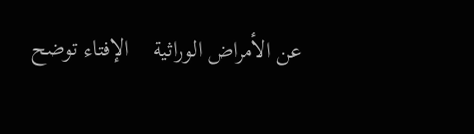عن الأمراض الوراثية    الإفتاء توضح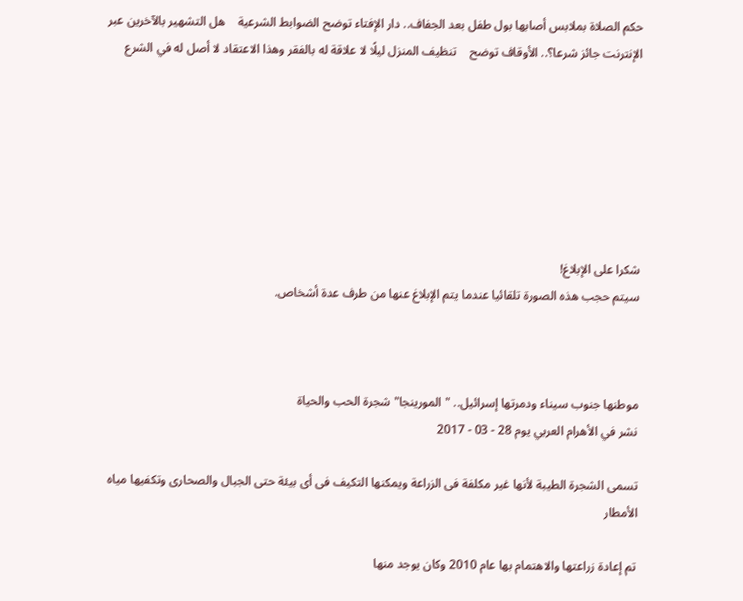حكم الصلاة بملابس أصابها بول طفل بعد الجفاف.. دار الإفتاء توضح الضوابط الشرعية    هل التشهير بالآخرين عبر الإنترنت جائز شرعا؟.. الأوقاف توضح    تنظيف المنزل ليلًا لا علاقة له بالفقر وهذا الاعتقاد لا أصل له في الشرع







شكرا على الإبلاغ!
سيتم حجب هذه الصورة تلقائيا عندما يتم الإبلاغ عنها من طرف عدة أشخاص.



موطنها جنوب سيناء ودمرتها إسرائيل.. "المورينجا" شجرة الحب والحياة
نشر في الأهرام العربي يوم 28 - 03 - 2017

تسمى الشجرة الطيبة لأنها غير مكلفة فى الزراعة ويمكنها التكيف فى أى بيئة حتى الجبال والصحارى وتكفيها مياه الأمطار

تم إعادة زراعتها والاهتمام بها عام 2010 وكان يوجد منها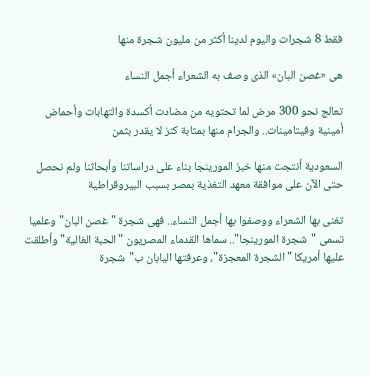فقط 8 شجرات واليوم لدينا أكثر من مليون شجرة منها

هى «غصن البان» الذى وصف به الشعراء أجمل النساء

تعالج نحو 300 مرض لما تحتويه من مضادت أكسدة والتهابات وأحماض أمينية وفيتامينات.. والجرام منها بمثابة كنز لا يقدر بثمن

السعودية أنتجت منها خبز المورينجا بناء على دراساتنا وأبحاثنا ولم نحصل حتى الآن على موافقة معهد التغذية بمصر بسبب البيروقراطية

تغنى بها الشعراء ووصفوا بها أجمل النساء.. فهى شجرة "غصن البان" وعلميا تسمى "شجرة المورينجا".. سماها القدماء المصريون "الحبة الغالية" وأطلقت عليها أمريكا "الشجرة المعجزة"، وعرفتها اليابان ب"شجرة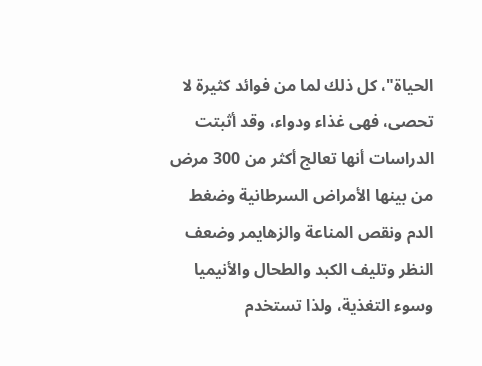الحياة"، كل ذلك لما من فوائد كثيرة لا تحصى، فهى غذاء ودواء، وقد أثبتت الدراسات أنها تعالج أكثر من 300 مرض من بينها الأمراض السرطانية وضغط الدم ونقص المناعة والزهايمر وضعف النظر وتليف الكبد والطحال والأنيميا وسوء التغذية، ولذا تستخدم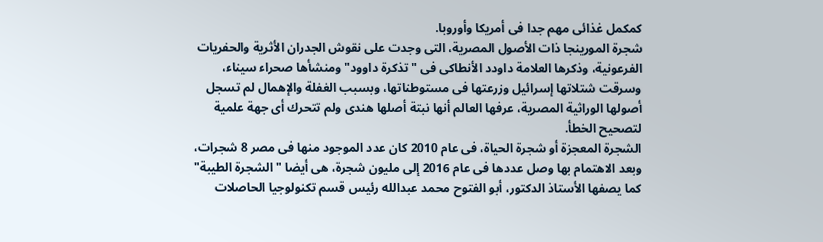كمكمل غذائى مهم جدا فى أمريكا وأوروبا.
شجرة المورينجا ذات الأصول المصرية، التى وجدت على نقوش الجدران الأثرية والحفريات الفرعونية، وذكرها العلامة داودد الأنطاكى فى "تذكرة داوود" ومنشأها صحراء سيناء، وسرقت شتلاتها إسرائيل وزرعتها فى مستوطناتها، وبسبب الغفلة والإهمال لم تسجل أصولها الوراثية المصرية، عرفها العالم أنها نبتة أصلها هندى ولم تتحرك أى جهة علمية لتصحيح الخطأ.
الشجرة المعجزة أو شجرة الحياة، فى عام 2010 كان عدد الموجود منها فى مصر 8 شجرات، وبعد الاهتمام بها وصل عددها فى عام 2016 إلى مليون شجرة، هى أيضا "الشجرة الطيبة" كما يصفها الأستاذ الدكتور، أبو الفتوح محمد عبدالله رئيس قسم تكنولوجيا الحاصلات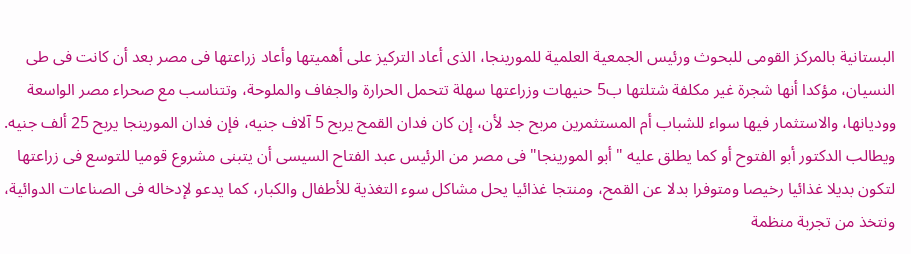البستانية بالمركز القومى للبحوث ورئيس الجمعية العلمية للمورينجا، الذى أعاد التركيز على أهميتها وأعاد زراعتها فى مصر بعد أن كانت فى طى النسيان، مؤكدا أنها شجرة غير مكلفة شتلتها ب5 حنيهات وزراعتها سهلة تتحمل الحرارة والجفاف والملوحة، وتتناسب مع صحراء مصر الواسعة ووديانها، والاستثمار فيها سواء للشباب أم المستثمرين مربح جد لأن، إن كان فدان القمح يربح 5 آلاف جنيه، فإن فدان المورينجا يربح 25 ألف جنيه. ويطالب الدكتور أبو الفتوح أو كما يطلق عليه "أبو المورينجا" فى مصر من الرئيس عبد الفتاح السيسى أن يتبنى مشروع قوميا للتوسع فى زراعتها لتكون بديلا غذائيا رخيصا ومتوفرا بدلا عن القمح، ومنتجا غذائيا يحل مشاكل سوء التغذية للأطفال والكبار، كما يدعو لإدخاله فى الصناعات الدوائية، ونتخذ من تجربة منظمة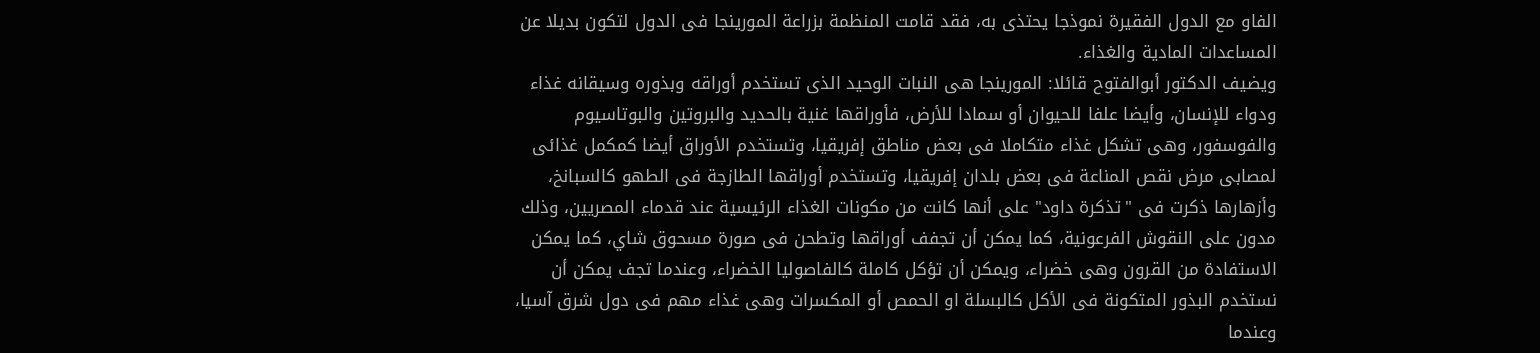الفاو مع الدول الفقيرة نموذجا يحتذى به، فقد قامت المنظمة بزراعة المورينجا فى الدول لتكون بديلا عن المساعدات المادية والغذاء.
ويضيف الدكتور أبوالفتوح قائلا: المورينجا هى النبات الوحيد الذى تستخدم أوراقه وبذوره وسيقانه غذاء ودواء للإنسان، وأيضا علفا للحيوان أو سمادا للأرض، فأوراقها غنية بالحديد والبروتين والبوتاسيوم والفوسفور، وهى تشكل غذاء متكاملا فى بعض مناطق إفريقيا، وتستخدم الأوراق أيضا كمكمل غذائى لمصابى مرض نقص المناعة فى بعض بلدان إفريقيا، وتستخدم أوراقها الطازجة فى الطهو كالسبانخ، وأزهارها ذكرت فى "تذكرة داود" على أنها كانت من مكونات الغذاء الرئيسية عند قدماء المصريين، وذلك مدون على النقوش الفرعونية، كما يمكن أن تجفف أوراقها وتطحن فى صورة مسحوق شاي، كما يمكن الاستفادة من القرون وهى خضراء، ويمكن أن تؤكل كاملة كالفاصوليا الخضراء، وعندما تجف يمكن أن نستخدم البذور المتكونة فى الأكل كالبسلة او الحمص أو المكسرات وهى غذاء مهم فى دول شرق آسيا، وعندما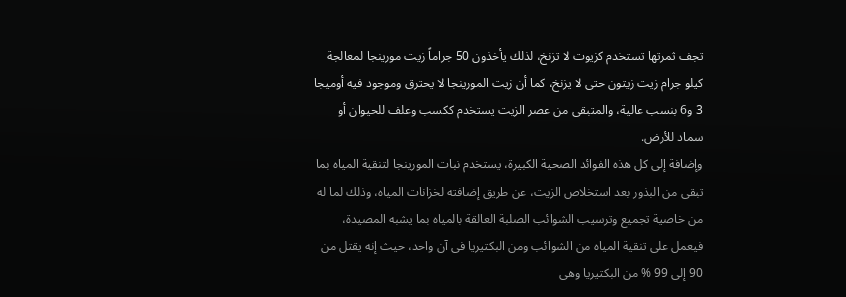تجف ثمرتها تستخدم كزيوت لا تزنخ، لذلك يأخذون 50 جراماً زيت مورينجا لمعالجة كيلو جرام زيت زيتون حتى لا يزنخ، كما أن زيت المورينجا لا يحترق وموجود فيه أوميجا 3 و6 بنسب عالية، والمتبقى من عصر الزيت يستخدم ككسب وعلف للحيوان أو سماد للأرض.
وإضافة إلى كل هذه الفوائد الصحية الكبيرة، يستخدم نبات المورينجا لتنقية المياه بما تبقى من البذور بعد استخلاص الزيت، عن طريق إضافته لخزانات المياه، وذلك لما له من خاصية تجميع وترسيب الشوائب الصلبة العالقة بالمياه بما يشبه المصيدة، فيعمل على تنقية المياه من الشوائب ومن البكتيريا فى آن واحد، حيث إنه يقتل من 90 إلى 99 % من البكتيريا وهى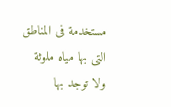مستخدمة فى المناطق التى بها مياه ملوثة ولا توجد بها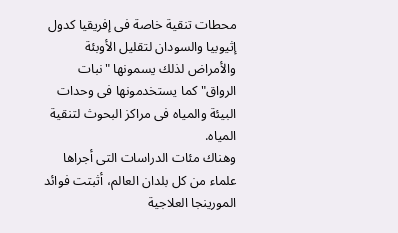محطات تنقية خاصة فى إفريقيا كدول إثيوبيا والسودان لتقليل الأوبئة والأمراض لذلك يسمونها "نبات الرواق" كما يستخدمونها فى وحدات البيئة والمياه فى مراكز البحوث لتنقية المياه.
وهناك مئات الدراسات التى أجراها علماء من كل بلدان العالم، أثبتت فوائد المورينجا العلاجية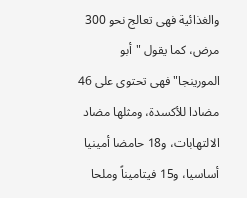والغذائية فهى تعالج نحو 300 مرض، كما يقول "أبو المورينجا" فهى تحتوى على 46 مضادا للأكسدة، ومثلها مضاد الالتهابات، و18 حامضا أمينيا أساسيا، و15 فيتاميناً وملحا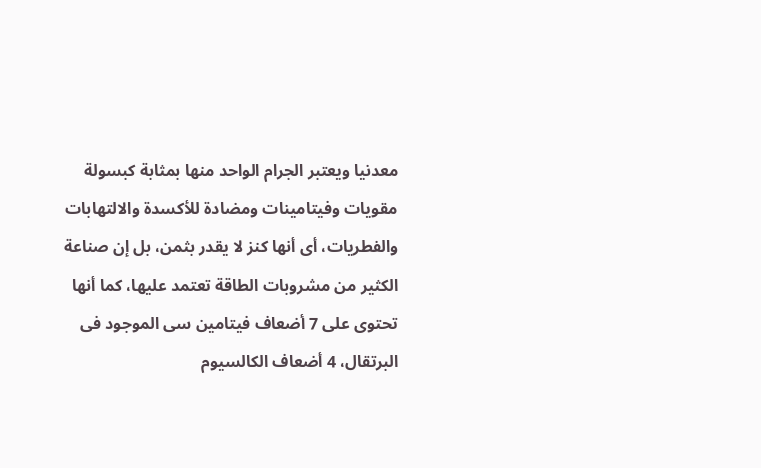معدنيا ويعتبر الجرام الواحد منها بمثابة كبسولة مقويات وفيتامينات ومضادة للأكسدة والالتهابات والفطريات، أى أنها كنز لا يقدر بثمن، بل إن صناعة الكثير من مشروبات الطاقة تعتمد عليها، كما أنها تحتوى على 7 أضعاف فيتامين سى الموجود فى البرتقال، 4 أضعاف الكالسيوم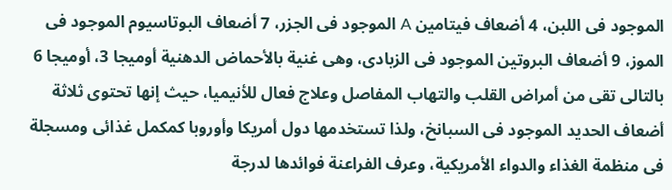الموجود فى اللبن، 4 أضعاف فيتامين A الموجود فى الجزر، 7 أضعاف البوتاسيوم الموجود فى الموز، 9 أضعاف البروتين الموجود فى الزبادى، وهى غنية بالأحماض الدهنية أوميجا 3، أوميجا 6 بالتالى تقى من أمراض القلب والتهاب المفاصل وعلاج فعال للأنيميا، حيث إنها تحتوى ثلاثة أضعاف الحديد الموجود فى السبانخ، ولذا تستخدمها دول أمريكا وأوروبا كمكمل غذائى ومسجلة فى منظمة الغذاء والدواء الأمريكية، وعرف الفراعنة فوائدها لدرجة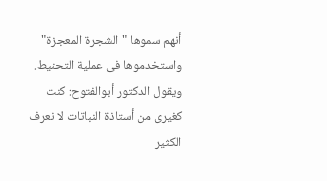أنهم سموها "الشجرة المعجزة" واستخدموها فى عملية التحنيط.
ويقول الدكتور أبوالفتوح: كنت كغيرى من أستاذة النباتات لا نعرف الكثير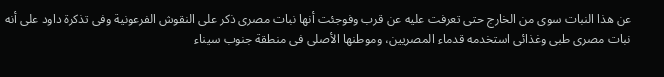عن هذا النبات سوى من الخارج حتى تعرفت عليه عن قرب وفوجئت أنها نبات مصرى ذكر على النقوش الفرعونية وفى تذكرة داود على أنه نبات مصرى طبى وغذائى استخدمه قدماء المصريين، وموطنها الأصلى فى منطقة جنوب سيناء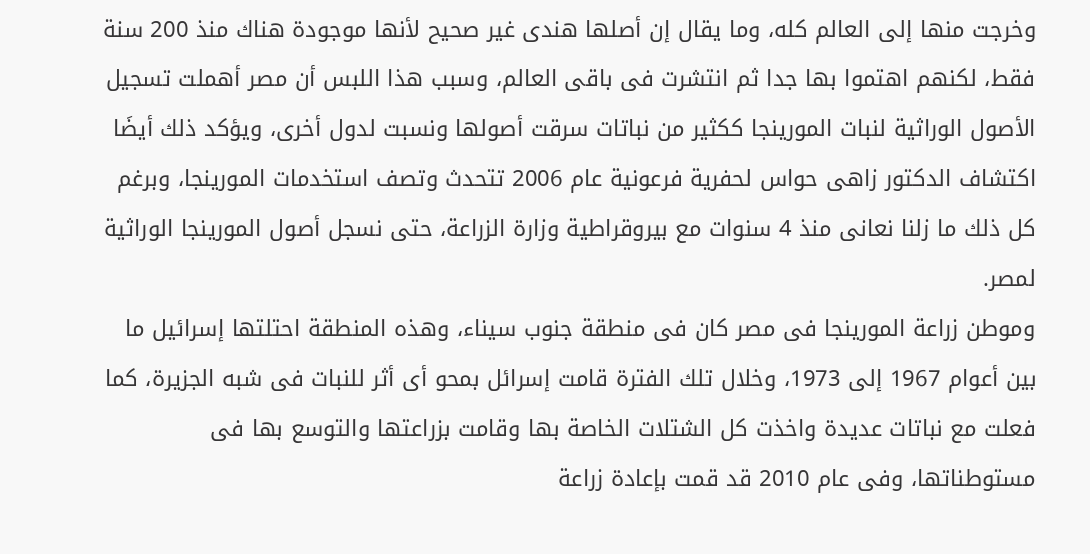وخرجت منها إلى العالم كله، وما يقال إن أصلها هندى غير صحيح لأنها موجودة هناك منذ 200 سنة فقط، لكنهم اهتموا بها جدا ثم انتشرت فى باقى العالم، وسبب هذا اللبس أن مصر أهملت تسجيل الأصول الوراثية لنبات المورينجا ككثير من نباتات سرقت أصولها ونسبت لدول أخرى، ويؤكد ذلك أيضَا اكتشاف الدكتور زاهى حواس لحفرية فرعونية عام 2006 تتحدث وتصف استخدمات المورينجا، وبرغم كل ذلك ما زلنا نعانى منذ 4 سنوات مع بيروقراطية وزارة الزراعة، حتى نسجل أصول المورينجا الوراثية لمصر.
وموطن زراعة المورينجا فى مصر كان فى منطقة جنوب سيناء، وهذه المنطقة احتلتها إسرائيل ما بين أعوام 1967 إلى 1973، وخلال تلك الفترة قامت إسرائل بمحو أى أثر للنبات فى شبه الجزيرة، كما فعلت مع نباتات عديدة واخذت كل الشتلات الخاصة بها وقامت بزراعتها والتوسع بها فى مستوطناتها، وفى عام 2010 قد قمت بإعادة زراعة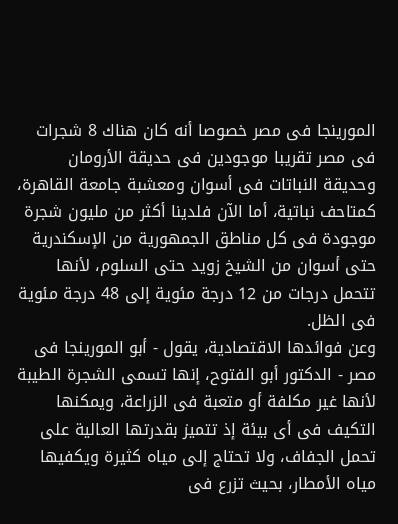المورينجا فى مصر خصوصا أنه كان هناك 8 شجرات فى مصر تقريبا موجودين فى حديقة الأرومان وحديقة النباتات فى أسوان ومعشبة جامعة القاهرة، كمتاحف نباتية، أما الآن فلدينا أكثر من مليون شجرة موجودة فى كل مناطق الجمهورية من الإسكندرية حتى أسوان من الشيخ زويد حتى السلوم، لأنها تتحمل درجات من 12 درجة مئوية إلى 48 درجة مئوية فى الظل.
وعن فوائدها الاقتصادية، يقول - أبو المورينجا فى مصر - الدكتور أبو الفتوح، إنها تسمى الشجرة الطيبة لأنها غير مكلفة أو متعبة فى الزراعة، ويمكنها التكيف فى أى بيئة إذ تتميز بقدرتها العالية على تحمل الجفاف، ولا تحتاج إلى مياه كثيرة ويكفيها مياه الأمطار، بحيث تزرع فى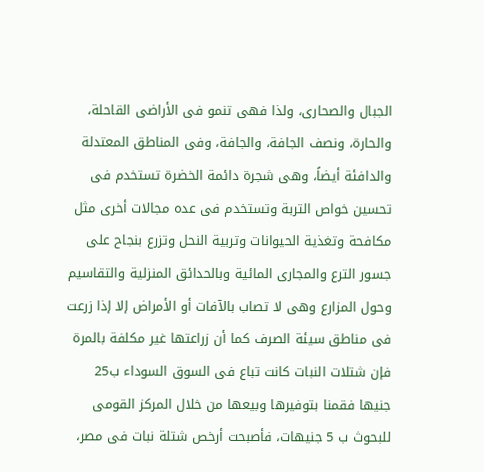الجبال والصحارى، ولذا فهى تنمو فى الأراضى القاحلة، والحارة، ونصف الجافة، والجافة، وفى المناطق المعتدلة والدافئة أيضاً، وهى شجرة دائمة الخضرة تستخدم فى تحسين خواص التربة وتستخدم فى عده مجالات أخرى مثل مكافحة وتغذية الحيوانات وتربية النحل وتزرع بنجاح على جسور الترع والمجارى المائية وبالحدائق المنزلية والتقاسيم وحول المزارع وهى لا تصاب بالآفات أو الأمراض إلا إذا زرعت فى مناطق سيئة الصرف كما أن زراعتها غير مكلفة بالمرة فإن شتلات النبات كانت تباع فى السوق السوداء ب25 جنيها فقمنا بتوفيرها وبيعها من خلال المركز القومى للبحوث ب 5 جنيهات، فأصبحت أرخص شتلة نبات فى مصر،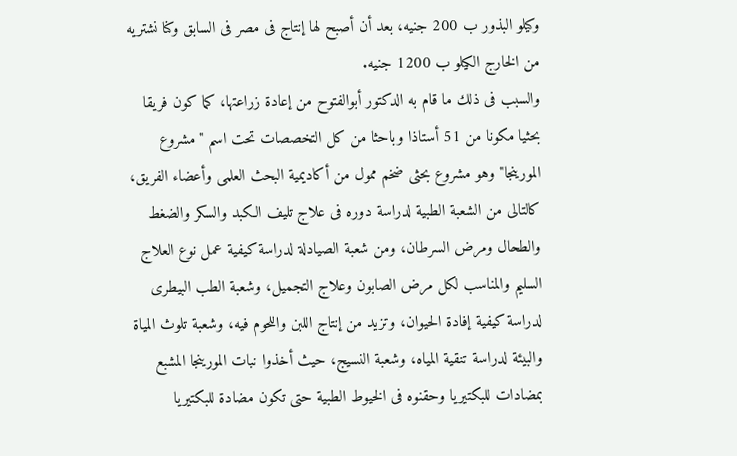وكيلو البذور ب 200 جنيه، بعد أن أصبح لها إنتاج فى مصر فى السابق وكنا نشتريه من الخارج الكيلو ب 1200 جنيه.
والسبب فى ذلك ما قام به الدكتور أبوالفتوح من إعادة زراعتها، كما كون فريقا بحثيا مكونا من 51 أستاذا وباحثا من كل التخصصات تحت اسم "مشروع المورينجا" وهو مشروع بحثى ضخم ممول من أكاديمية البحث العلمى وأعضاء الفريق، كالتالى من الشعبة الطبية لدراسة دوره فى علاج تليف الكبد والسكر والضغط والطحال ومرض السرطان، ومن شعبة الصيادلة لدراسة كيفية عمل نوع العلاج السليم والمناسب لكل مرض الصابون وعلاج التجميل، وشعبة الطب البيطرى لدراسة كيفية إفادة الحيوان، وتزيد من إنتاج اللبن واللحوم فيه، وشعبة تلوث المياة والبيئة لدراسة تنقية المياه، وشعبة النسيج، حيث أخذوا نبات المورينجا المشبع بمضادات للبكتيريا وحقنوه فى الخيوط الطبية حتى تكون مضادة للبكتيريا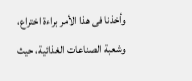وأخذنا فى هذا الأمر براءة اختراع، وشعبة الصناعات الغذائية، حيث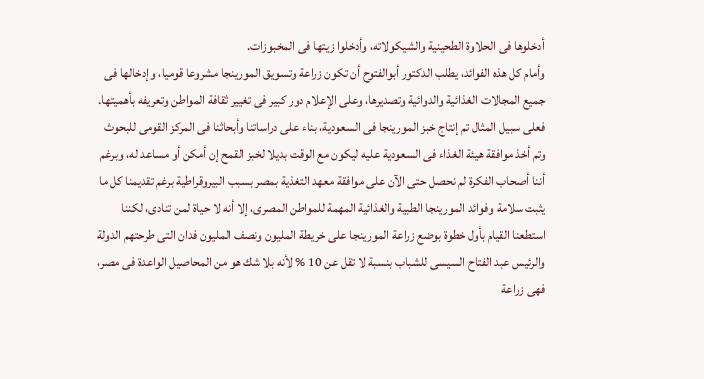أدخلوها فى الحلاوة الطحينية والشيكولاته، وأدخلوا زيتها فى المخبوزات.
وأمام كل هذه الفوائد، يطلب الدكتور أبوالفتوح أن تكون زراعة وتسويق المورينجا مشروعا قوميا، وإدخالها فى جميع المجالات الغذائية والدوائية وتصديرها، وعلى الإعلام دور كبير فى تغيير ثقافة المواطن وتعريفه بأهميتها. فعلى سبيل المثال تم إنتاج خبز المورينجا فى السعودية، بناء على دراساتنا وأبحاثنا فى المركز القومى للبحوث وتم أخذ موافقة هيئة الغذاء فى السعودية عليه ليكون مع الوقت بديلا لخبز القمح إن أمكن أو مساعد له، وبرغم أننا أصحاب الفكرة لم نحصل حتى الآن على موافقة معهد التغذية بمصر بسبب البيروقراطية برغم تقديمنا كل ما يثبت سلامة وفوائد المورينجا الطبية والغذائية المهمة للمواطن المصرى، إلا أنه لا حياة لمن تنادى، لكننا استطعنا القيام بأول خطوة بوضع زراعة المورينجا على خريطة المليون ونصف المليون فدان التى طرحتهم الدولة والرئيس عبد الفتاح السيسى للشباب بنسبة لا تقل عن 10 % لأنه بلا شك هو من المحاصيل الواعدة فى مصر، فهى زراعة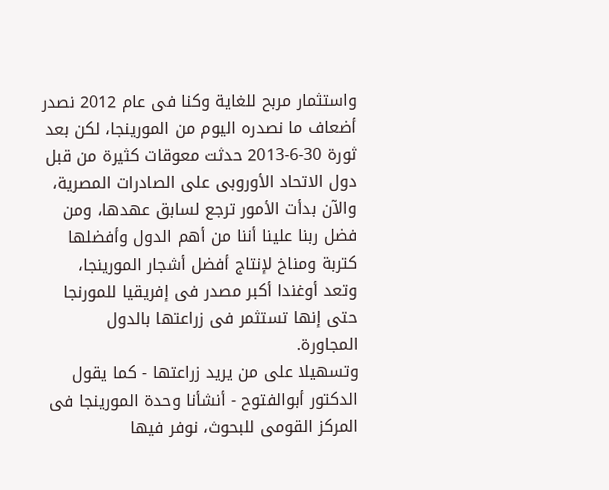واستثمار مربح للغاية وكنا فى عام 2012 نصدر أضعاف ما نصدره اليوم من المورينجا، لكن بعد ثورة 30-6-2013 حدثت معوقات كثيرة من قبل دول الاتحاد الأوروبى على الصادرات المصرية، والآن بدأت الأمور ترجع لسابق عهدها، ومن فضل ربنا علينا أننا من أهم الدول وأفضلها كتربة ومناخ لإنتاج أفضل أشجار المورينجا، وتعد أوغندا أكبر مصدر فى إفريقيا للمورنجا حتى إنها تستثمر فى زراعتها بالدول المجاورة.
وتسهيلا على من يريد زراعتها - كما يقول الدكتور أبوالفتوح - أنشأنا وحدة المورينجا فى المركز القومى للبحوث، نوفر فيها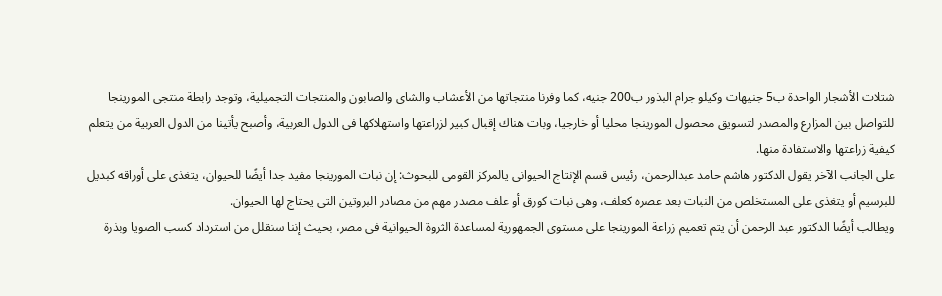شتلات الأشجار الواحدة ب5 جنيهات وكيلو جرام البذور ب200 جنيه، كما وفرنا منتجاتها من الأعشاب والشاى والصابون والمنتجات التجميلية، وتوجد رابطة منتجى المورينجا للتواصل بين المزارع والمصدر لتسويق محصول المورينجا محليا أو خارجيا، وبات هناك إقبال كبير لزراعتها واستهلاكها فى الدول العربية، وأصبح يأتينا من الدول العربية من يتعلم كيفية زراعتها والاستفادة منها.
على الجانب الآخر يقول الدكتور هاشم حامد عبدالرحمن، رئيس قسم الإنتاج الحيوانى يالمركز القومى للبحوث: إن نبات المورينجا مفيد جدا أيضًا للحيوان، يتغذى على أوراقه كبديل للبرسيم أو يتغذى على المستخلص من النبات بعد عصره كعلف، وهى نبات كورق أو علف مصدر مهم من مصادر البروتين التى يحتاج لها الحيوان.
ويطالب أيضًا الدكتور عبد الرحمن أن يتم تعميم زراعة المورينجا على مستوى الجمهورية لمساعدة الثروة الحيوانية فى مصر، بحيث إننا سنقلل من استرداد كسب الصويا وبذرة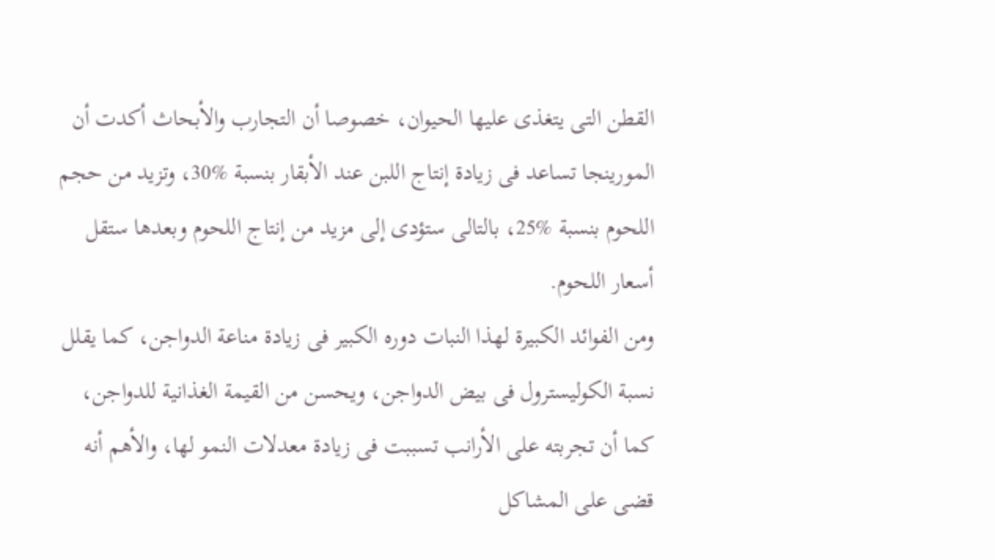القطن التى يتغذى عليها الحيوان، خصوصا أن التجارب والأبحاث أكدت أن المورينجا تساعد فى زيادة إنتاج اللبن عند الأبقار بنسبة %30، وتزيد من حجم اللحوم بنسبة %25، بالتالى ستؤدى إلى مزيد من إنتاج اللحوم وبعدها ستقل أسعار اللحوم.
ومن الفوائد الكبيرة لهذا النبات دوره الكبير فى زيادة مناعة الدواجن، كما يقلل نسبة الكوليسترول فى بيض الدواجن، ويحسن من القيمة الغذانية للدواجن، كما أن تجربته على الأرانب تسببت فى زيادة معدلات النمو لها، والأهم أنه قضى على المشاكل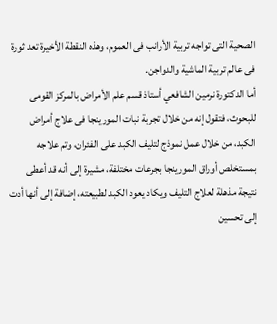الصحية التى تواجه تربية الأرانب فى العموم، وهذه النقطة الأخيرة تعد ثورة فى عالم تربية الماشية والدواجن.
أما الدكتورة نرمين الشافعي أستاذ قسم علم الأمراض بالمركز القومى للبحوث، فتقول إنه من خلال تجربة نبات المورينجا فى علاج أمراض الكبد، من خلال عمل نموذج لتليف الكبد على الفئران، وتم علاجه بمستخلص أوراق المورينجا بجرعات مختلفة، مشيرة إلى أنه قد أعطى نتيجة مذهلة لعلاج التليف ويكاد يعود الكبد لطبيعته، إضافة إلى أنها أدت إلى تحسين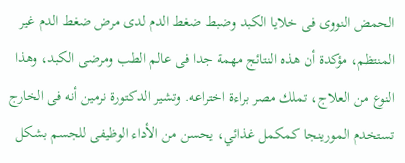الحمض النووى فى خلايا الكبد وضبط ضغط الدم لدى مرض ضغط الدم غير المنتظم، مؤكدة أن هذه النتائج مهمة جدا فى عالم الطب ومرضى الكبد، وهذا النوع من العلاج، تملك مصر براءة اختراعه. وتشير الدكتورة نرمين أنه فى الخارج تستخدم المورينجا كمكمل غذائي، يحسن من الأداء الوظيفى للجسم بشكل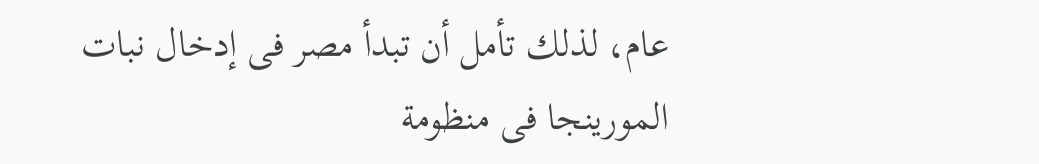عام، لذلك تأمل أن تبدأ مصر فى إدخال نبات المورينجا فى منظومة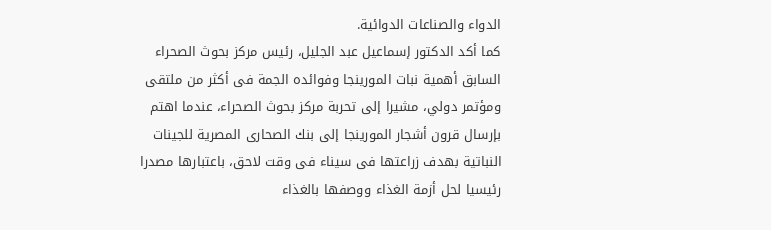الدواء والصناعات الدوائية.
كما أكد الدكتور إسماعيل عبد الجليل، رئيس مركز بحوث الصحراء السابق أهمية نبات المورينجا وفوائده الجمة فى أكثر من ملتقى ومؤتمر دولي، مشيرا إلى تحربة مركز بحوث الصحراء، عندما اهتم بإرسال قرون أشجار المورينجا إلى بنك الصحارى المصرية للجينات النباتية بهدف زراعتها فى سيناء فى وقت لاحق، باعتبارها مصدرا رئيسيا لحل أزمة الغذاء ووصفها بالغذاء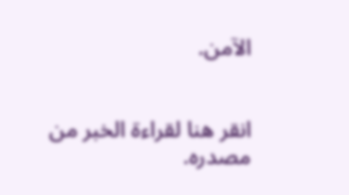الآمن.


انقر هنا لقراءة الخبر من مصدره.